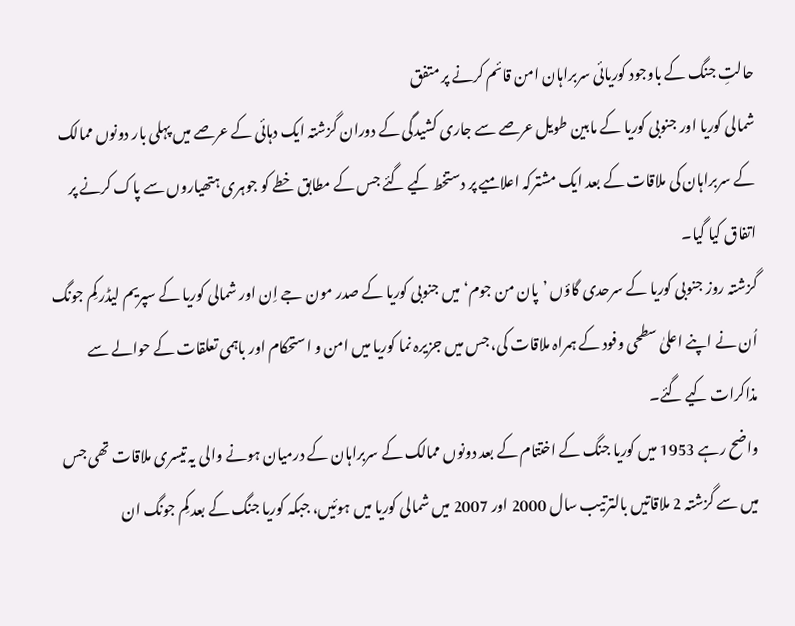حالتِ جنگ کے باوجود کوریائی سربراہان امن قائم کرنے پر متفق
شمالی کوریا اور جنوبی کوریا کے مابین طویل عرصے سے جاری کشیدگی کے دوران گزشتہ ایک دہائی کے عرصے میں پہلی بار دونوں ممالک کے سربراہان کی ملاقات کے بعد ایک مشترکہ اعلامیے پر دستخط کیے گئے جس کے مطابق خطے کو جوہری ہتھیاروں سے پاک کرنے پر اتفاق کیا گیا۔
گزشتہ روز جنوبی کوریا کے سرحدی گاؤں ’پان من جوم‘ میں جنوبی کوریا کے صدر مون جے اِن اور شمالی کوریا کے سپریم لیڈر کِم جونگ اُن نے اپنے اعلیٰ سطحی وفود کے ہمراہ ملاقات کی، جس میں جزیرہ نما کوریا میں امن و استحکام اور باہمی تعلقات کے حوالے سے مذاکرات کیے گئے۔
واضح رہے 1953 میں کوریا جنگ کے اختتام کے بعد دونوں ممالک کے سربراہان کے درمیان ہونے والی یہ تیسری ملاقات تھی جس میں سے گزشتہ 2 ملاقاتیں بالترتیب سال 2000 اور 2007 میں شمالی کوریا میں ہوئیں، جبکہ کوریا جنگ کے بعد کِم جونگ ان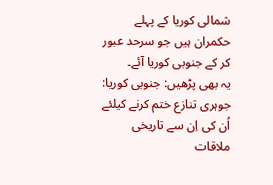شمالی کوریا کے پہلے حکمران ہیں جو سرحد عبور کر کے جنوبی کوریا آئے۔
یہ بھی پڑھیں: جنوبی کوریا: جوہری تنازع ختم کرنے کیلئے اُن کی اِن سے تاریخی ملاقات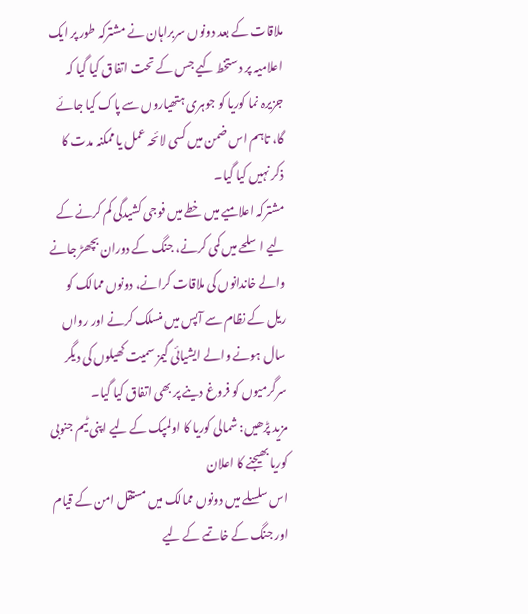ملاقات کے بعد دونوں سربراہان نے مشترکہ طور پر ایک اعلامیہ پر دستخط کیے جس کے تحت اتفاق کیا گیا کہ جزیرہ نما کوریا کو جوہری ہتھیاروں سے پاک کیا جائے گا، تاہم اس ضمن میں کسی لائحہ عمل یا ممکنہ مدت کا ذکر نہیں کیا گیا۔
مشترکہ اعلامیے میں خطے میں فوجی کشیدگی کم کرنے کے لیے اسلحے میں کمی کرنے، جنگ کے دوران بچھڑ جانے والے خاندانوں کی ملاقات کرانے، دونوں ممالک کو ریل کے نظام سے آپس میں منسلک کرنے اور رواں سال ہونے والے ایشیائی گیمز سمیت کھیلوں کی دیگر سرگرمیوں کو فروغ دینے پر بھی اتفاق کیا گیا۔
مزید پڑھیں: شمالی کوریا کا اولمپک کے لیے اپنی ٹیم جنوبی کوریا بھیجنے کا اعلان
اس سلسلے میں دونوں ممالک میں مستقل امن کے قیام اور جنگ کے خاتمے کے لیے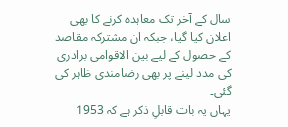سال کے آخر تک معاہدہ کرنے کا بھی اعلان کیا گیا، جبکہ ان مشترکہ مقاصد کے حصول کے لیے بین الاقوامی برادری کی مدد لینے پر بھی رضامندی ظاہر کی گئی۔
یہاں یہ بات قابلِ ذکر ہے کہ 1953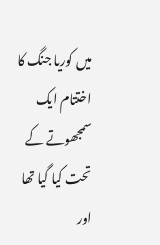میں کوریا جنگ کا اختتام ایک سمجھوتے کے تحت کیا گیا تھا اور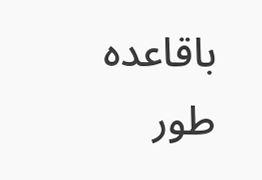باقاعدہ طور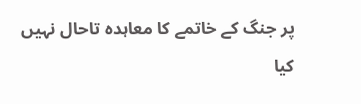پر جنگ کے خاتمے کا معاہدہ تاحال نہیں کیا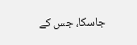جاسکا، جس کے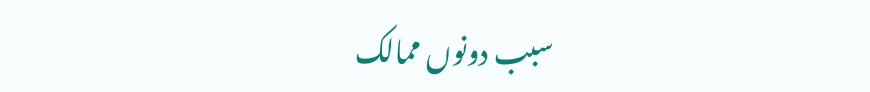سبب دونوں ممالک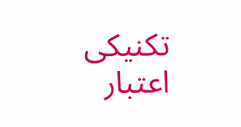تکنیکی اعتبار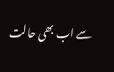سے اب بھی حالت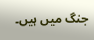جنگ میں ہیں۔